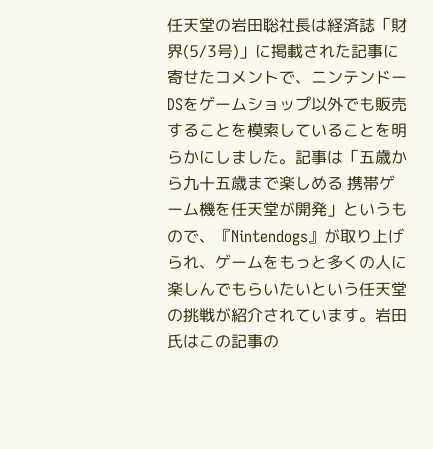任天堂の岩田聡社長は経済誌「財界(5/3号)」に掲載された記事に寄せたコメントで、ニンテンドーDSをゲームショップ以外でも販売することを模索していることを明らかにしました。記事は「五歳から九十五歳まで楽しめる 携帯ゲーム機を任天堂が開発」というもので、『Nintendogs』が取り上げられ、ゲームをもっと多くの人に楽しんでもらいたいという任天堂の挑戦が紹介されています。岩田氏はこの記事の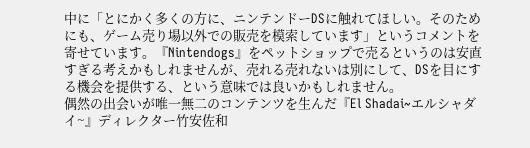中に「とにかく多くの方に、ニンテンドーDSに触れてほしい。そのためにも、ゲーム売り場以外での販売を模索しています」というコメントを寄せています。『Nintendogs』をペットショップで売るというのは安直すぎる考えかもしれませんが、売れる売れないは別にして、DSを目にする機会を提供する、という意味では良いかもしれません。
偶然の出会いが唯一無二のコンテンツを生んだ『El Shadai~エルシャダイ~』ディレクター竹安佐和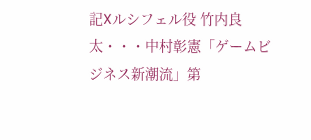記Xルシフェル役 竹内良太・・・中村彰憲「ゲームビジネス新潮流」第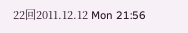22回2011.12.12 Mon 21:56